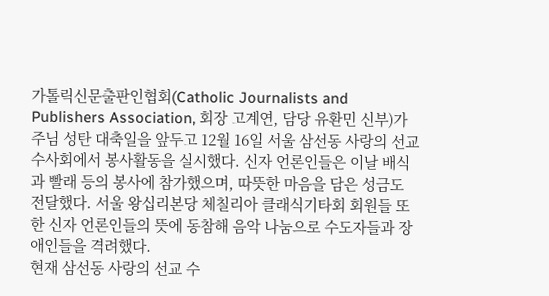가톨릭신문출판인협회(Catholic Journalists and Publishers Association, 회장 고계연, 담당 유환민 신부)가 주님 성탄 대축일을 앞두고 12월 16일 서울 삼선동 사랑의 선교 수사회에서 봉사활동을 실시했다. 신자 언론인들은 이날 배식과 빨래 등의 봉사에 참가했으며, 따뜻한 마음을 담은 성금도 전달했다. 서울 왕십리본당 체칠리아 클래식기타회 회원들 또한 신자 언론인들의 뜻에 동참해 음악 나눔으로 수도자들과 장애인들을 격려했다.
현재 삼선동 사랑의 선교 수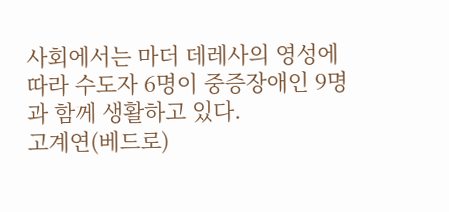사회에서는 마더 데레사의 영성에 따라 수도자 6명이 중증장애인 9명과 함께 생활하고 있다.
고계연(베드로)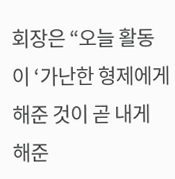회장은 “오늘 활동이 ‘가난한 형제에게 해준 것이 곧 내게 해준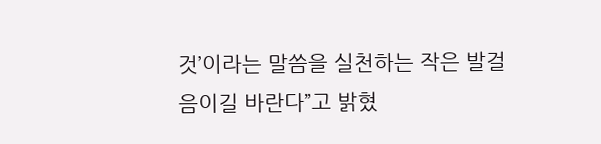것’이라는 말씀을 실천하는 작은 발걸음이길 바란다”고 밝혔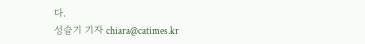다.
성슬기 기자 chiara@catimes.kr